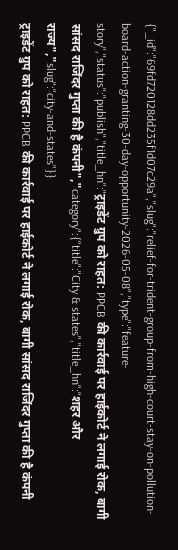{"_id":"69fd720128dd235f1d07c29a","slug":"relief-for-trident-group-from-high-court-stay-on-pollution-board-action-granting-30-day-opportunity-2026-05-08","type":"feature-story","status":"publish","title_hn":"ट्राइडेंट ग्रुप को राहत: PPCB की कार्रवाई पर हाईकोर्ट ने लगाई रोक, बागी सांसद राजिंदर गुप्ता की है कंपनी","category":{"title":"City & states","title_hn":"शहर और राज्य","slug":"city-and-states"}}
ट्राइडेंट ग्रुप को राहत: PPCB की कार्रवाई पर हाईकोर्ट ने लगाई रोक, बागी सांसद राजिंदर गुप्ता की है कंपनी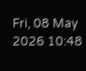Fri, 08 May 2026 10:48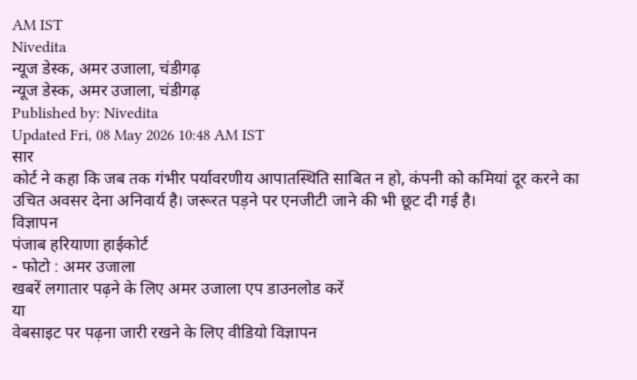AM IST
Nivedita
न्यूज डेस्क, अमर उजाला, चंडीगढ़
न्यूज डेस्क, अमर उजाला, चंडीगढ़
Published by: Nivedita
Updated Fri, 08 May 2026 10:48 AM IST
सार
कोर्ट ने कहा कि जब तक गंभीर पर्यावरणीय आपातस्थिति साबित न हो, कंपनी को कमियां दूर करने का उचित अवसर देना अनिवार्य है। जरूरत पड़ने पर एनजीटी जाने की भी छूट दी गई है।
विज्ञापन
पंजाब हरियाणा हाईकोर्ट
- फोटो : अमर उजाला
खबरें लगातार पढ़ने के लिए अमर उजाला एप डाउनलोड करें
या
वेबसाइट पर पढ़ना जारी रखने के लिए वीडियो विज्ञापन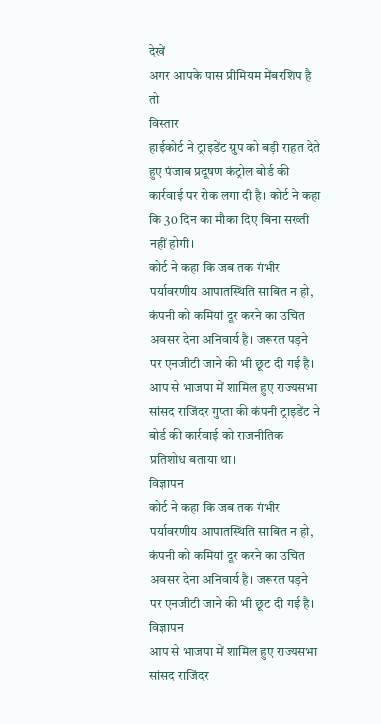देखें
अगर आपके पास प्रीमियम मेंबरशिप है तो
विस्तार
हाईकोर्ट ने ट्राइडेंट ग्रुप को बड़ी राहत देते हुए पंजाब प्रदूषण कंट्रोल बोर्ड की कार्रवाई पर रोक लगा दी है। कोर्ट ने कहा कि 30 दिन का मौका दिए बिना सख्ती नहीं होगी।
कोर्ट ने कहा कि जब तक गंभीर पर्यावरणीय आपातस्थिति साबित न हो, कंपनी को कमियां दूर करने का उचित अवसर देना अनिवार्य है। जरूरत पड़ने पर एनजीटी जाने की भी छूट दी गई है।
आप से भाजपा में शामिल हुए राज्यसभा सांसद राजिंदर गुप्ता की कंपनी ट्राइडेंट ने बोर्ड की कार्रवाई को राजनीतिक प्रतिशोध बताया था।
विज्ञापन
कोर्ट ने कहा कि जब तक गंभीर पर्यावरणीय आपातस्थिति साबित न हो, कंपनी को कमियां दूर करने का उचित अवसर देना अनिवार्य है। जरूरत पड़ने पर एनजीटी जाने की भी छूट दी गई है।
विज्ञापन
आप से भाजपा में शामिल हुए राज्यसभा सांसद राजिंदर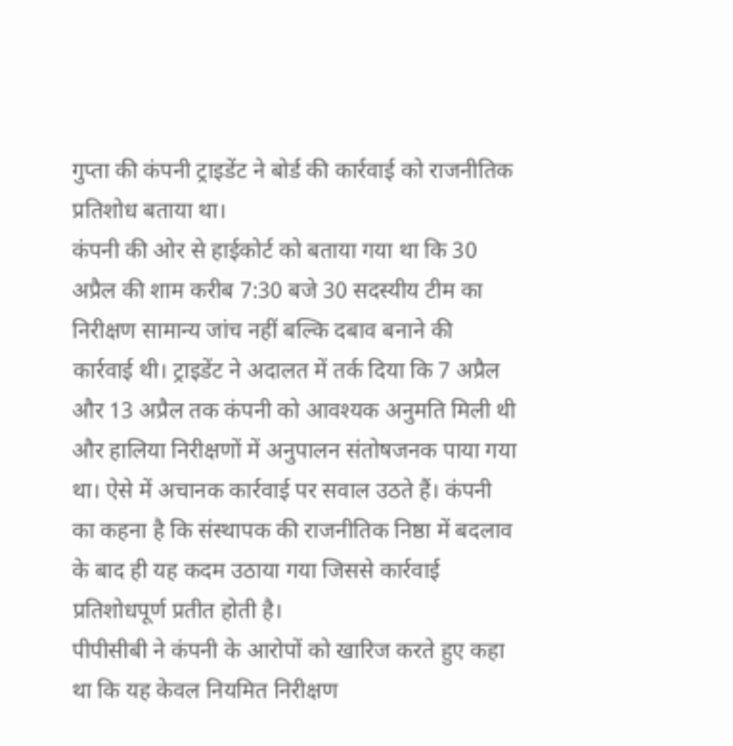गुप्ता की कंपनी ट्राइडेंट ने बोर्ड की कार्रवाई को राजनीतिक प्रतिशोध बताया था।
कंपनी की ओर से हाईकोर्ट को बताया गया था कि 30 अप्रैल की शाम करीब 7:30 बजे 30 सदस्यीय टीम का निरीक्षण सामान्य जांच नहीं बल्कि दबाव बनाने की कार्रवाई थी। ट्राइडेंट ने अदालत में तर्क दिया कि 7 अप्रैल और 13 अप्रैल तक कंपनी को आवश्यक अनुमति मिली थी और हालिया निरीक्षणों में अनुपालन संतोषजनक पाया गया था। ऐसे में अचानक कार्रवाई पर सवाल उठते हैं। कंपनी का कहना है कि संस्थापक की राजनीतिक निष्ठा में बदलाव के बाद ही यह कदम उठाया गया जिससे कार्रवाई प्रतिशोधपूर्ण प्रतीत होती है।
पीपीसीबी ने कंपनी के आरोपों को खारिज करते हुए कहा था कि यह केवल नियमित निरीक्षण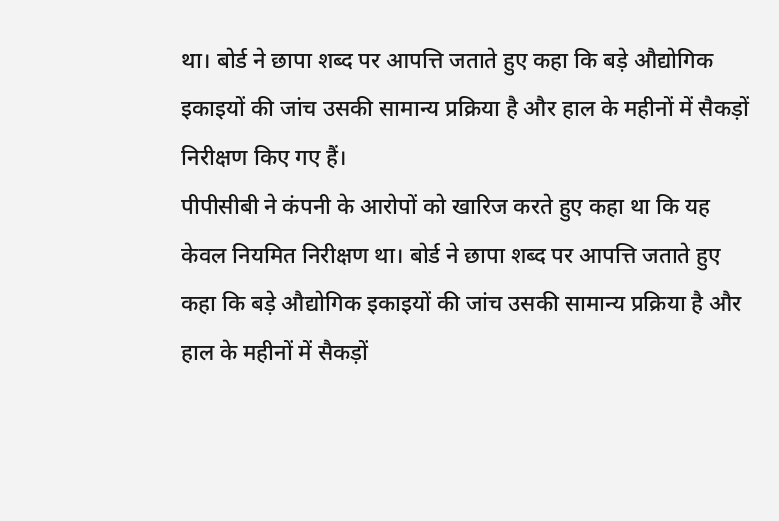था। बोर्ड ने छापा शब्द पर आपत्ति जताते हुए कहा कि बड़े औद्योगिक इकाइयों की जांच उसकी सामान्य प्रक्रिया है और हाल के महीनों में सैकड़ों निरीक्षण किए गए हैं।
पीपीसीबी ने कंपनी के आरोपों को खारिज करते हुए कहा था कि यह केवल नियमित निरीक्षण था। बोर्ड ने छापा शब्द पर आपत्ति जताते हुए कहा कि बड़े औद्योगिक इकाइयों की जांच उसकी सामान्य प्रक्रिया है और हाल के महीनों में सैकड़ों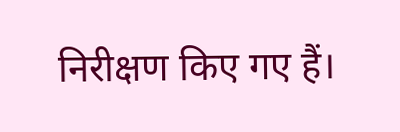निरीक्षण किए गए हैं।